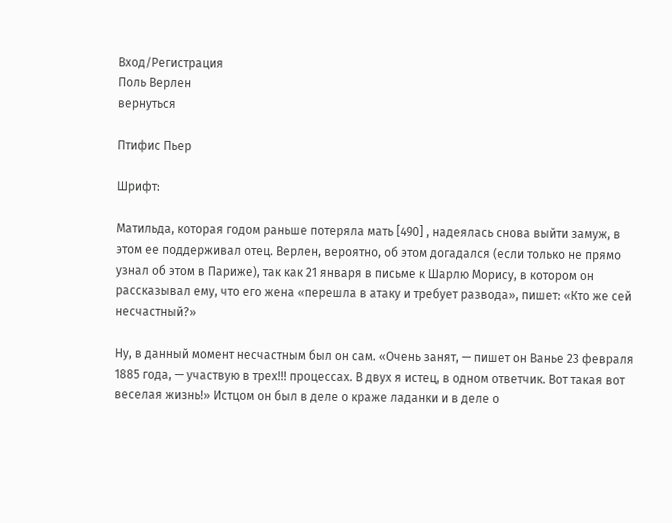Вход/Регистрация
Поль Верлен
вернуться

Птифис Пьер

Шрифт:

Матильда, которая годом раньше потеряла мать [490] , надеялась снова выйти замуж, в этом ее поддерживал отец. Верлен, вероятно, об этом догадался (если только не прямо узнал об этом в Париже), так как 21 января в письме к Шарлю Морису, в котором он рассказывал ему, что его жена «перешла в атаку и требует развода», пишет: «Кто же сей несчастный?»

Ну, в данный момент несчастным был он сам. «Очень занят, — пишет он Ванье 23 февраля 1885 года, — участвую в трех!!! процессах. В двух я истец, в одном ответчик. Вот такая вот веселая жизнь!» Истцом он был в деле о краже ладанки и в деле о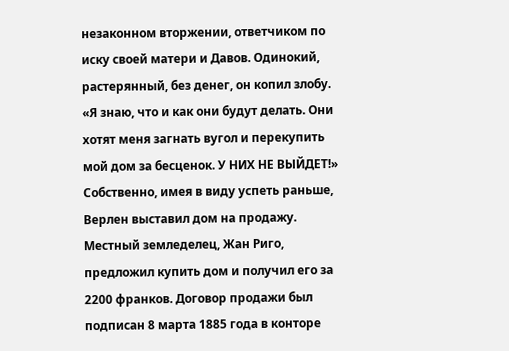незаконном вторжении, ответчиком по иску своей матери и Давов. Одинокий, растерянный, без денег, он копил злобу. «Я знаю, что и как они будут делать. Они хотят меня загнать вугол и перекупить мой дом за бесценок. У НИХ НЕ ВЫЙДЕТ!» Собственно, имея в виду успеть раньше, Верлен выставил дом на продажу. Местный земледелец, Жан Риго, предложил купить дом и получил его за 2200 франков. Договор продажи был подписан 8 марта 1885 года в конторе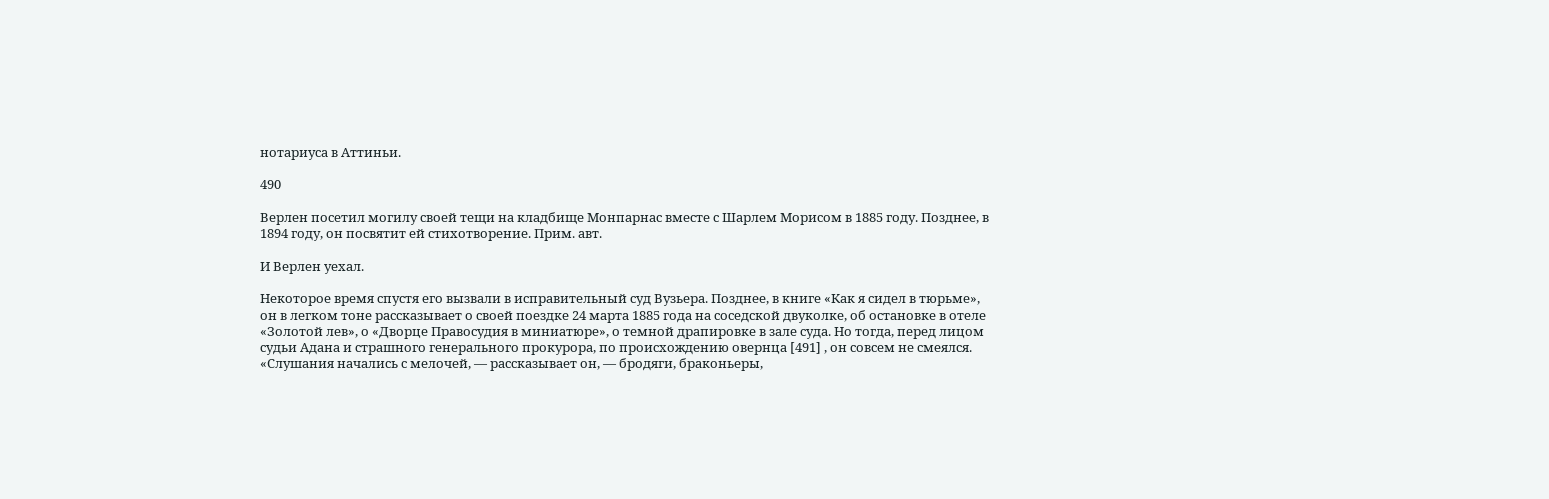нотариуса в Аттиньи.

490

Верлен посетил могилу своей тещи на кладбище Монпарнас вместе с Шарлем Морисом в 1885 году. Позднее, в 1894 году, он посвятит ей стихотворение. Прим. авт.

И Верлен уехал.

Некоторое время спустя его вызвали в исправительный суд Вузьера. Позднее, в книге «Как я сидел в тюрьме», он в легком тоне рассказывает о своей поездке 24 марта 1885 года на соседской двуколке, об остановке в отеле «Золотой лев», о «Дворце Правосудия в миниатюре», о темной драпировке в зале суда. Но тогда, перед лицом судьи Адана и страшного генерального прокурора, по происхождению овернца [491] , он совсем не смеялся. «Слушания начались с мелочей, — рассказывает он, — бродяги, браконьеры,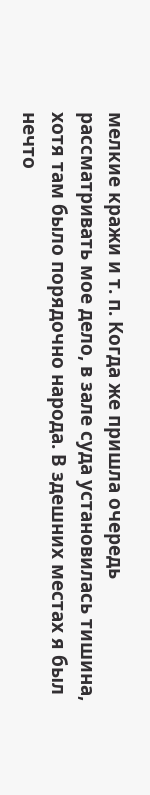мелкие кражи и т. п. Когда же пришла очередь рассматривать мое дело, в зале суда установилась тишина, хотя там было порядочно народа. В здешних местах я был нечто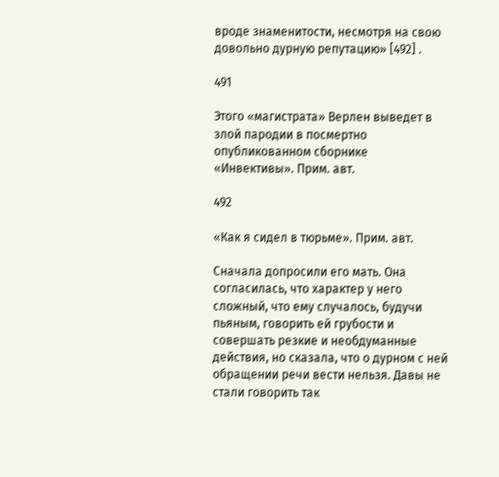вроде знаменитости, несмотря на свою довольно дурную репутацию» [492] .

491

Этого «магистрата» Верлен выведет в злой пародии в посмертно опубликованном сборнике «Инвективы». Прим. авт.

492

«Как я сидел в тюрьме». Прим. авт.

Сначала допросили его мать. Она согласилась, что характер у него сложный, что ему случалось, будучи пьяным, говорить ей грубости и совершать резкие и необдуманные действия, но сказала, что о дурном с ней обращении речи вести нельзя. Давы не стали говорить так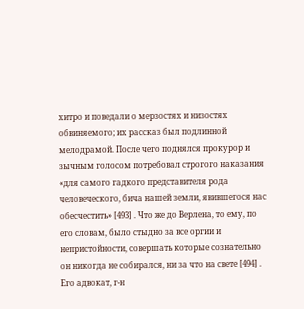хитро и поведали о мерзостях и низостях обвиняемого; их рассказ был подлинной мелодрамой. После чего поднялся прокурор и зычным голосом потребовал строгого наказания «для самого гадкого представителя рода человеческого, бича нашей земли, явившегося нас обесчестить» [493] . Что же до Верлена, то ему, по его словам, было стыдно за все оргии и непристойности, совершать которые сознательно он никогда не собирался, ни за что на свете [494] . Его адвокат, г-н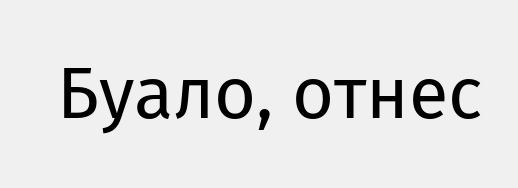Буало, отнес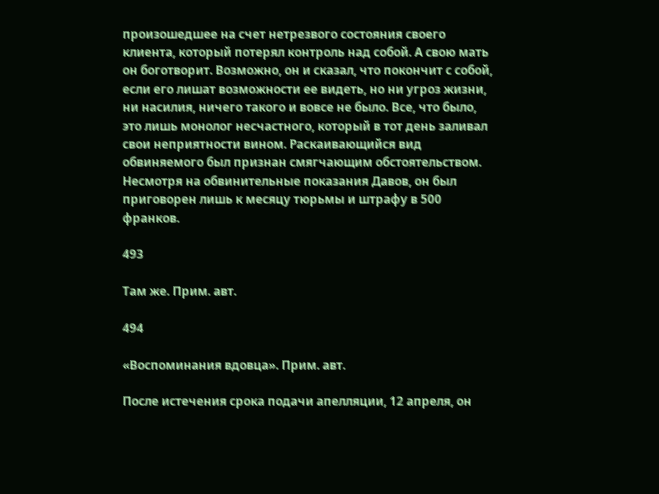произошедшее на счет нетрезвого состояния своего клиента, который потерял контроль над собой. А свою мать он боготворит. Возможно, он и сказал, что покончит с собой, если его лишат возможности ее видеть, но ни угроз жизни, ни насилия, ничего такого и вовсе не было. Все, что было, это лишь монолог несчастного, который в тот день заливал свои неприятности вином. Раскаивающийся вид обвиняемого был признан смягчающим обстоятельством. Несмотря на обвинительные показания Давов, он был приговорен лишь к месяцу тюрьмы и штрафу в 500 франков.

493

Там же. Прим. авт.

494

«Воспоминания вдовца». Прим. авт.

После истечения срока подачи апелляции, 12 апреля, он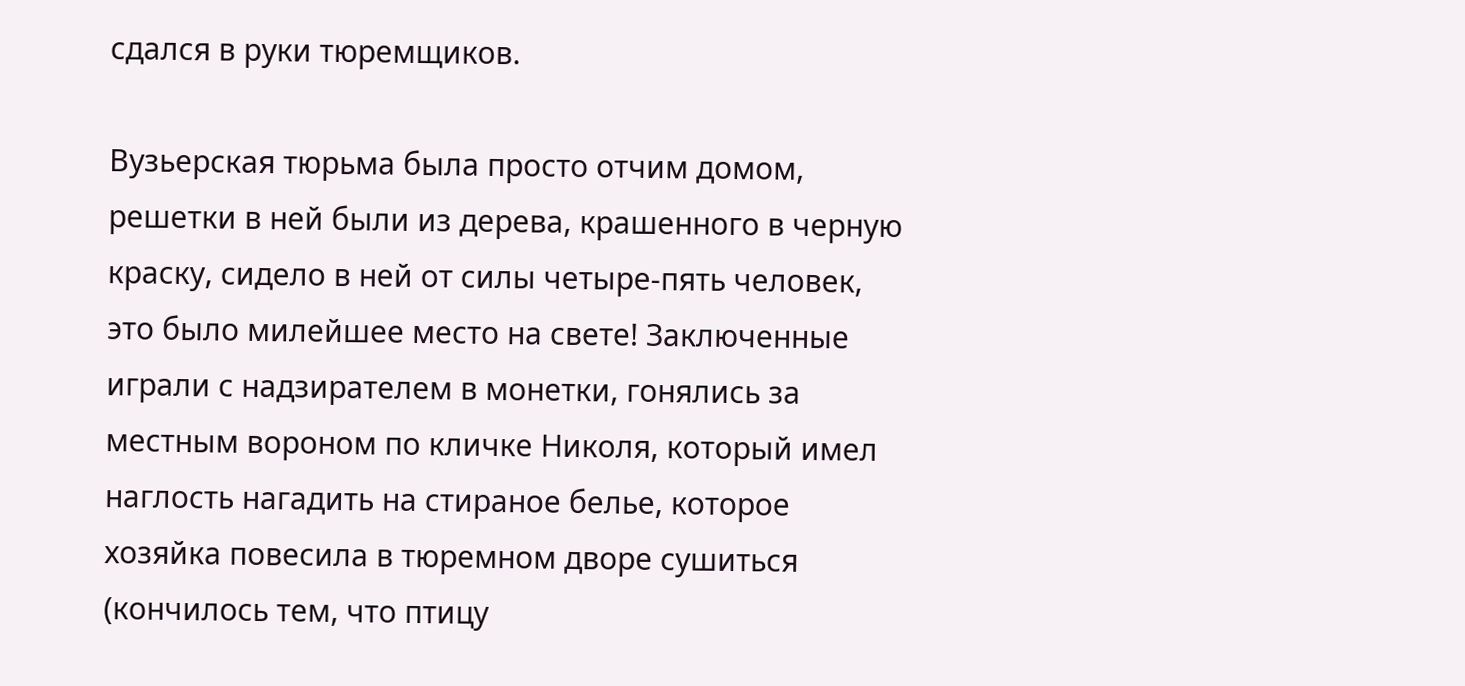сдался в руки тюремщиков.

Вузьерская тюрьма была просто отчим домом, решетки в ней были из дерева, крашенного в черную краску, сидело в ней от силы четыре-пять человек, это было милейшее место на свете! Заключенные играли с надзирателем в монетки, гонялись за местным вороном по кличке Николя, который имел наглость нагадить на стираное белье, которое хозяйка повесила в тюремном дворе сушиться (кончилось тем, что птицу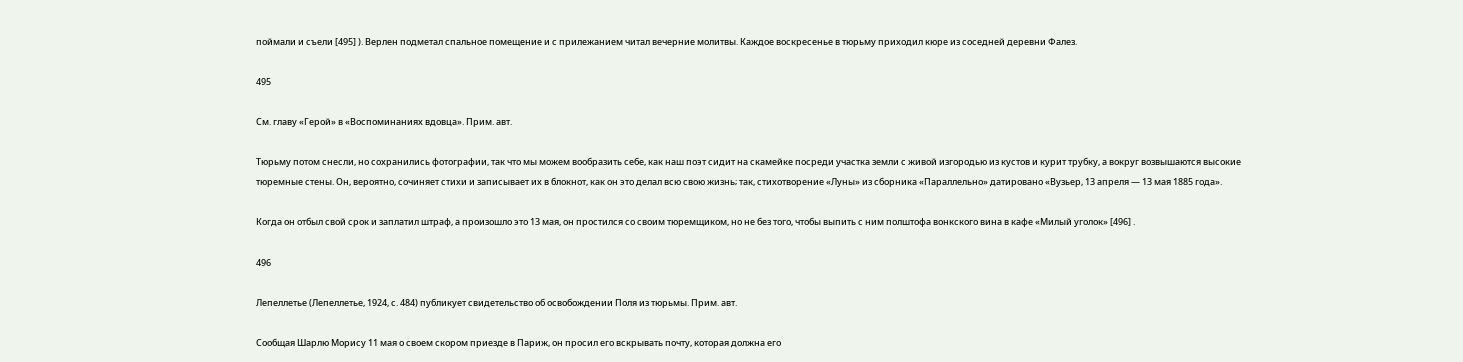поймали и съели [495] ). Верлен подметал спальное помещение и с прилежанием читал вечерние молитвы. Каждое воскресенье в тюрьму приходил кюре из соседней деревни Фалез.

495

См. главу «Герой» в «Воспоминаниях вдовца». Прим. авт.

Тюрьму потом снесли, но сохранились фотографии, так что мы можем вообразить себе, как наш поэт сидит на скамейке посреди участка земли с живой изгородью из кустов и курит трубку, а вокруг возвышаются высокие тюремные стены. Он, вероятно, сочиняет стихи и записывает их в блокнот, как он это делал всю свою жизнь; так, стихотворение «Луны» из сборника «Параллельно» датировано «Вузьер, 13 апреля — 13 мая 1885 года».

Когда он отбыл свой срок и заплатил штраф, а произошло это 13 мая, он простился со своим тюремщиком, но не без того, чтобы выпить с ним полштофа вонкского вина в кафе «Милый уголок» [496] .

496

Лепеллетье (Лепеллетье, 1924, с. 484) публикует свидетельство об освобождении Поля из тюрьмы. Прим. авт.

Сообщая Шарлю Морису 11 мая о своем скором приезде в Париж, он просил его вскрывать почту, которая должна его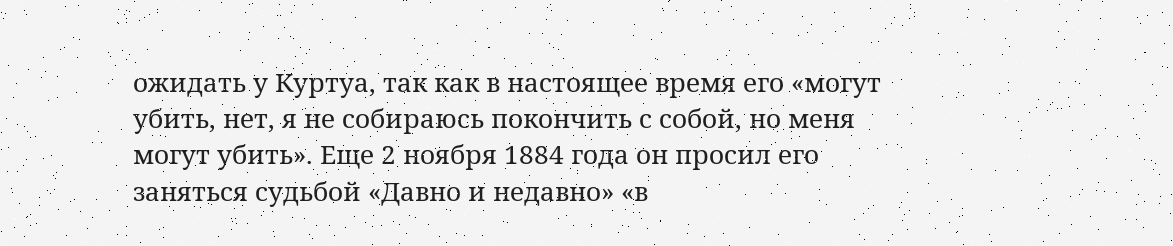ожидать у Куртуа, так как в настоящее время его «могут убить, нет, я не собираюсь покончить с собой, но меня могут убить». Еще 2 ноября 1884 года он просил его заняться судьбой «Давно и недавно» «в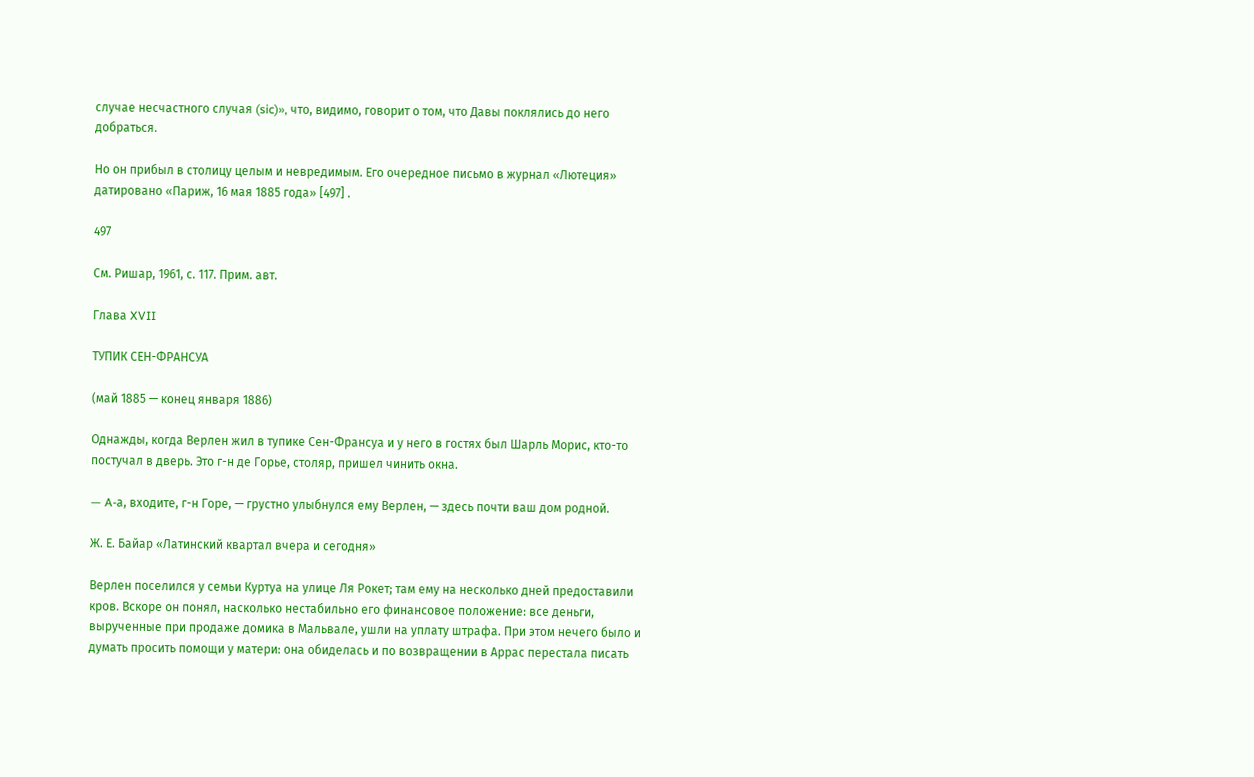случае несчастного случая (sic)», что, видимо, говорит о том, что Давы поклялись до него добраться.

Но он прибыл в столицу целым и невредимым. Его очередное письмо в журнал «Лютеция» датировано «Париж, 16 мая 1885 года» [497] .

497

См. Ришар, 1961, с. 117. Прим. авт.

Глава XVII

ТУПИК СЕН-ФРАНСУА

(май 1885 — конец января 1886)

Однажды, когда Верлен жил в тупике Сен-Франсуа и у него в гостях был Шарль Морис, кто-то постучал в дверь. Это г-н де Горье, столяр, пришел чинить окна.

— A-а, входите, г-н Горе, — грустно улыбнулся ему Верлен, — здесь почти ваш дом родной.

Ж. Е. Байар «Латинский квартал вчера и сегодня»

Верлен поселился у семьи Куртуа на улице Ля Рокет; там ему на несколько дней предоставили кров. Вскоре он понял, насколько нестабильно его финансовое положение: все деньги, вырученные при продаже домика в Мальвале, ушли на уплату штрафа. При этом нечего было и думать просить помощи у матери: она обиделась и по возвращении в Аррас перестала писать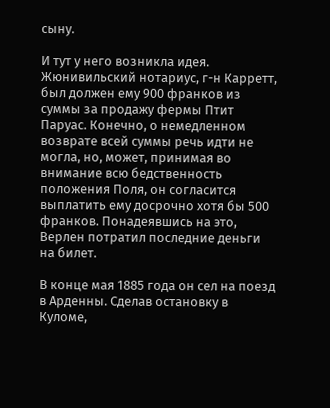сыну.

И тут у него возникла идея. Жюнивильский нотариус, г-н Карретт, был должен ему 900 франков из суммы за продажу фермы Птит Паруас. Конечно, о немедленном возврате всей суммы речь идти не могла, но, может, принимая во внимание всю бедственность положения Поля, он согласится выплатить ему досрочно хотя бы 500 франков. Понадеявшись на это, Верлен потратил последние деньги на билет.

В конце мая 1885 года он сел на поезд в Арденны. Сделав остановку в Куломе,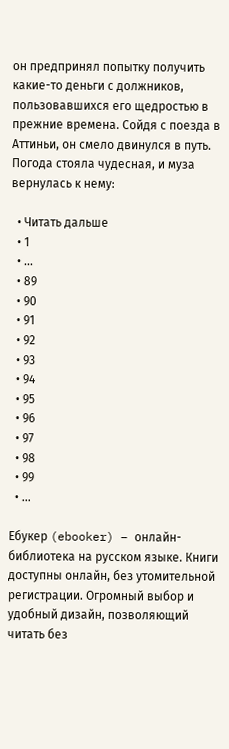он предпринял попытку получить какие-то деньги с должников, пользовавшихся его щедростью в прежние времена. Сойдя с поезда в Аттиньи, он смело двинулся в путь. Погода стояла чудесная, и муза вернулась к нему:

  • Читать дальше
  • 1
  • ...
  • 89
  • 90
  • 91
  • 92
  • 93
  • 94
  • 95
  • 96
  • 97
  • 98
  • 99
  • ...

Ебукер (ebooker) – онлайн-библиотека на русском языке. Книги доступны онлайн, без утомительной регистрации. Огромный выбор и удобный дизайн, позволяющий читать без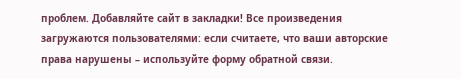проблем. Добавляйте сайт в закладки! Все произведения загружаются пользователями: если считаете, что ваши авторские права нарушены – используйте форму обратной связи.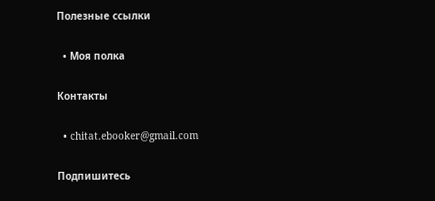Полезные ссылки

  • Моя полка

Контакты

  • chitat.ebooker@gmail.com

Подпишитесь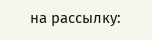на рассылку: